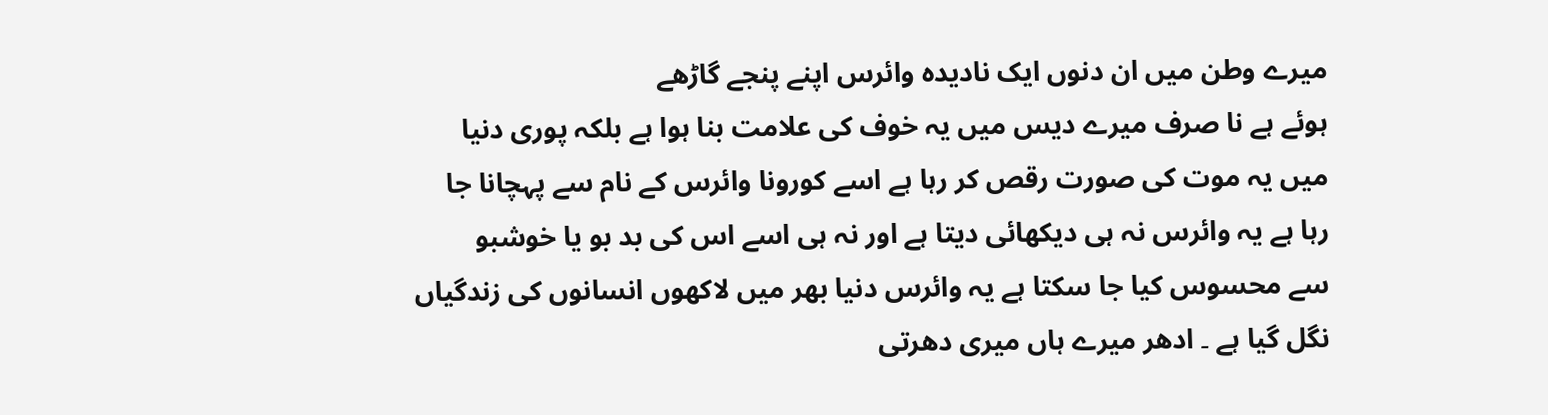میرے وطن میں ان دنوں ایک نادیدہ وائرس اپنے پنجے گاڑھے
ہوئے ہے نا صرف میرے دیس میں یہ خوف کی علامت بنا ہوا ہے بلکہ پوری دنیا
میں یہ موت کی صورت رقص کر رہا ہے اسے کورونا وائرس کے نام سے پہچانا جا
رہا ہے یہ وائرس نہ ہی دیکھائی دیتا ہے اور نہ ہی اسے اس کی بد بو یا خوشبو
سے محسوس کیا جا سکتا ہے یہ وائرس دنیا بھر میں لاکھوں انسانوں کی زندگیاں
نگل گیا ہے ۔ ادھر میرے ہاں میری دھرتی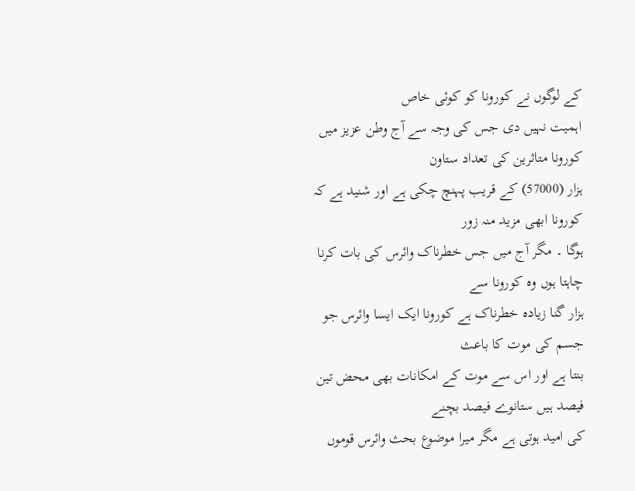کے لوگوں نے کورونا کو کوئی خاص
اہمیت نہیں دی جس کی وجہ سے آج وطن عزیز میں کورونا متاثرین کی تعداد ستاون
ہزار (57000) کے قریب پہنچ چکی ہے اور شنید ہے کہ کورونا ابھی مزید منہ زور
ہوگا ۔ مگر آج میں جس خطرناک وائرس کی بات کرنا چاہتا ہوں وہ کورونا سے
ہزار گنا زیادہ خطرناک ہے کورونا ایک ایسا وائرس جو جسم کی موت کا باعث
بنتا ہے اور اس سے موت کے امکانات بھی محض تین فیصد ہیں ستانوے فیصد بچنے
کی امید ہوتی ہے مگر میرا موضوع بحث وائرس قوموں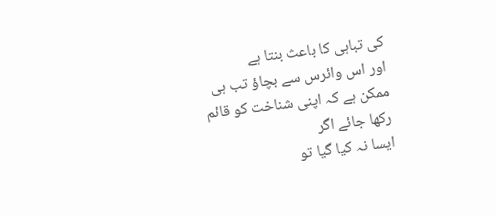کی تباہی کا باعث بنتا ہے
اور اس وائرس سے بچاؤ تب ہی ممکن ہے کہ اپنی شناخت کو قائم رکھا جائے اگر
ایسا نہ کیا گیا تو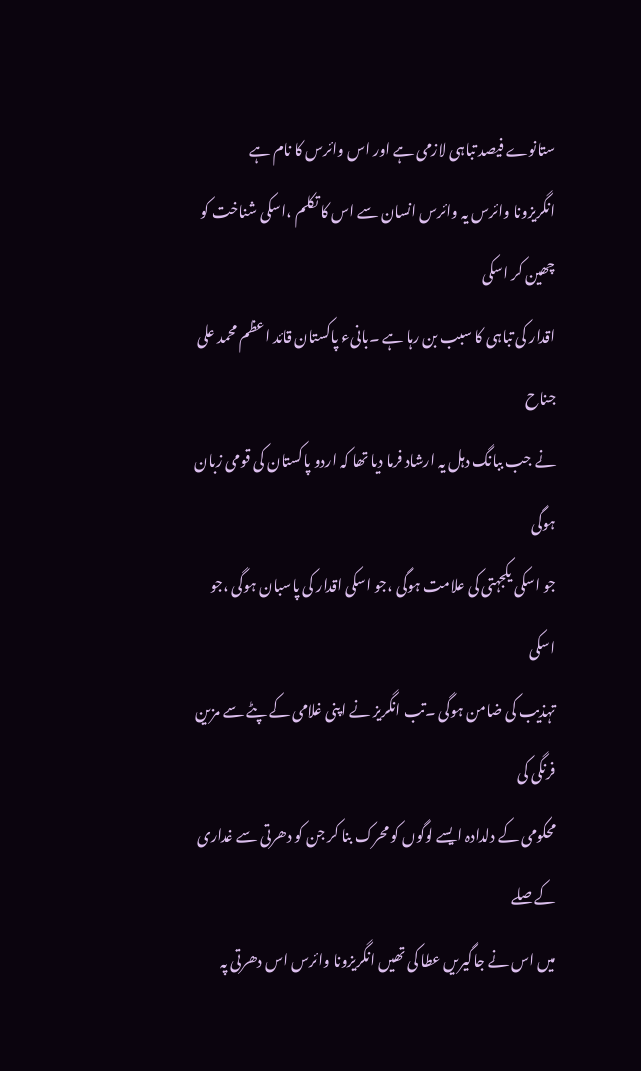ستانوے فیصد تباہی لازمی ہے اور اس وائرس کا نام ہے
انگریزونا وائرس یہ وائرس انسان سے اس کا تکلم ،اسکی شناخت کو چھین کر اسکی
اقدار کی تباہی کا سبب بن رہا ہے ۔بانیء پاکستان قائد اعظم محمد علی جناح
نے جب ببانگ دہل یہ ارشاد فرما دیا تھا کہ اردو پاکستان کی قومی زبان ہوگی
جو اسکی یکجہتی کی علامت ہوگی ،جو اسکی اقدار کی پاسبان ہوگی ،جو اسکی
تہذیب کی ضامن ہوگی ۔تب انگریز نے اپنی غلامی کے پٹے سے مزین فرنگی کی
محکومی کے دلدادہ ایسے لوگوں کو محرک بنا کر جن کو دھرتی سے غداری کے صلے
میں اس نے جاگیریں عطا کی تھیں انگریزونا وائرس اس دھرتی پہ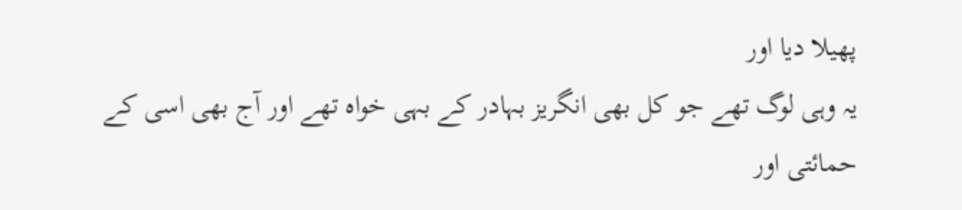پھیلا دیا اور
یہ وہی لوگ تھے جو کل بھی انگریز بہادر کے بہی خواہ تھے اور آج بھی اسی کے
حمائتی اور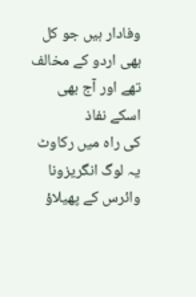وفادار ہیں جو کل بھی اردو کے مخالف تھے اور آج بھی اسکے نفاذ
کی راہ میں رکاوٹ یہ لوگ انگریزونا وائرس کے پھیلاؤ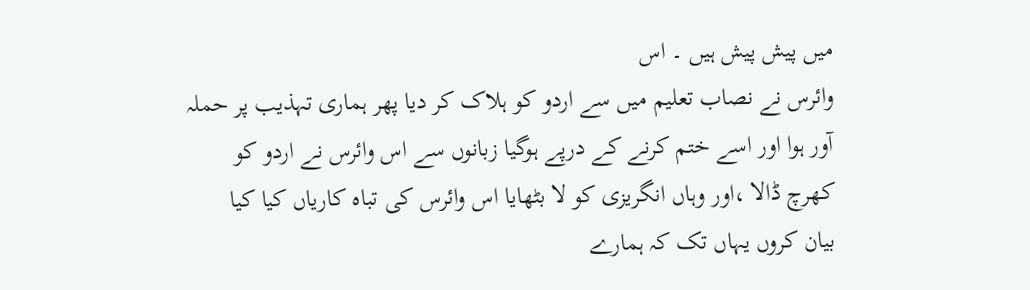میں پیش پیش ہیں ۔ اس
وائرس نے نصاب تعلیم میں سے اردو کو ہلاک کر دیا پھر ہماری تہذیب پر حملہ
آور ہوا اور اسے ختم کرنے کے درپے ہوگیا زبانوں سے اس وائرس نے اردو کو
کھرچ ڈالا ،اور وہاں انگریزی کو لا بٹھایا اس وائرس کی تباہ کاریاں کیا کیا
بیان کروں یہاں تک کہ ہمارے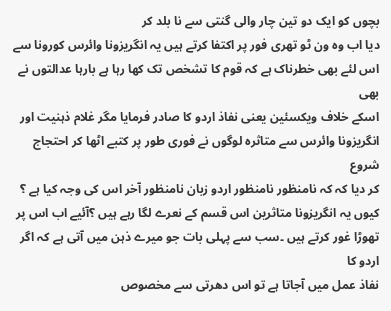بچوں کو ایک دو تین چار والی گنتی سے نا بلد کر
دیا اب وہ ون ٹو تھری فور پر اکتفا کرتے ہیں یہ انگریزونا وائرس کورونا سے
اس لئے بھی خطرناک ہے کہ قوم کا تشخص تک کھا رہا ہے بارہا عدالتوں نے بھی
اسکے خلاف ویکسئین یعنی نفاذ اردو کا صادر فرمایا مگر غلام ذہنیت اور
انگریزونا وائرس سے متاثرہ لوگوں نے فوری طور پر کتبے اٹھا کر احتجاج شروع
کر دیا کہ کہ نامنظور نامنظور اردو زبان نامنظور آخر اس کی وجہ کیا ہے ؟
کیوں یہ انگریزونا متاثرین اس قسم کے نعرے لگا رہے ہیں ؟آئیے اب اس پر
تھوڑا غور کرتے ہیں ۔سب سے پہلی بات جو میرے ذہن میں آتی ہے کہ اگر اردو کا
نفاذ عمل میں آجاتا ہے تو اس دھرتی سے مخصوص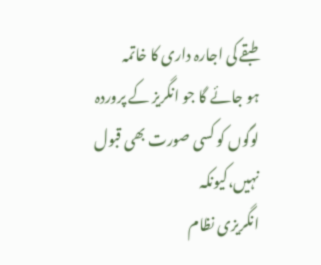طبقے کی اجارہ داری کا خاتمہ
ہو جائے گا جو انگریز کے پروردہ لوگوں کو کسی صورت بھی قبول نہیں،کیونکہ
انگریزی نظام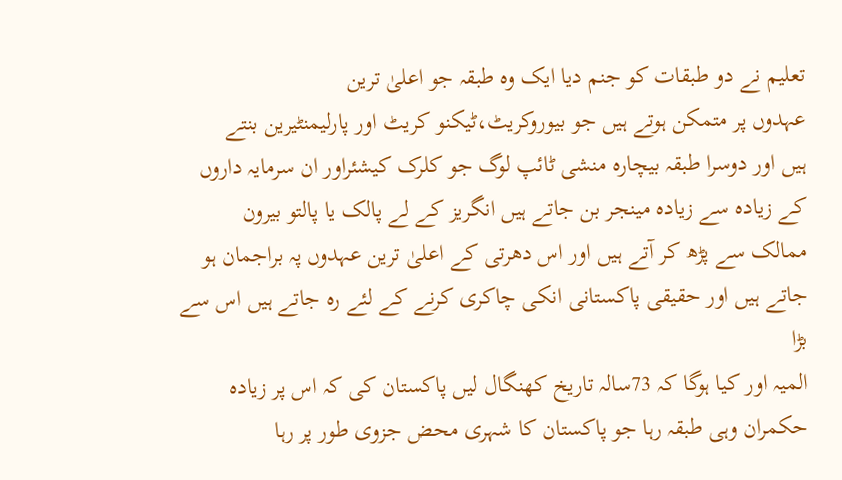تعلیم نے دو طبقات کو جنم دیا ایک وہ طبقہ جو اعلیٰ ترین
عہدوں پر متمکن ہوتے ہیں جو بیوروکریٹ،ٹیکنو کریٹ اور پارلیمنٹیرین بنتے
ہیں اور دوسرا طبقہ بیچارہ منشی ٹائپ لوگ جو کلرک کیشئراور ان سرمایہ داروں
کے زیادہ سے زیادہ مینجر بن جاتے ہیں انگریز کے لے پالک یا پالتو بیرون
ممالک سے پڑھ کر آتے ہیں اور اس دھرتی کے اعلیٰ ترین عہدوں پہ براجمان ہو
جاتے ہیں اور حقیقی پاکستانی انکی چاکری کرنے کے لئے رہ جاتے ہیں اس سے بڑا
المیہ اور کیا ہوگا کہ 73سالہ تاریخ کھنگال لیں پاکستان کی کہ اس پر زیادہ
حکمران وہی طبقہ رہا جو پاکستان کا شہری محض جزوی طور پر رہا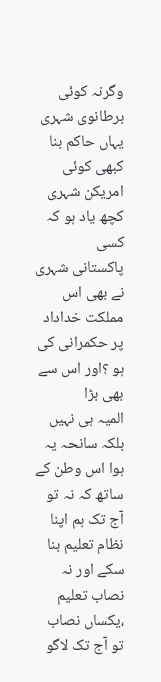وگرنہ کوئی
برطانوی شہری یہاں حاکم بنا کبھی کوئی امریکن شہری کچھ یاد ہو کہ کسی
پاکستانی شہری نے بھی اس مملکت خداداد پر حکمرانی کی ہو ؟اور اس سے بھی بڑا
المیہ ہی نہیں بلکہ سانحہ یہ ہوا اس وطن کے ساتھ کہ نہ تو آج تک ہم اپنا
نظام تعلیم بنا سکے اور نہ نصاب تعلیم ،یکساں نصاب تو آج تک لاگو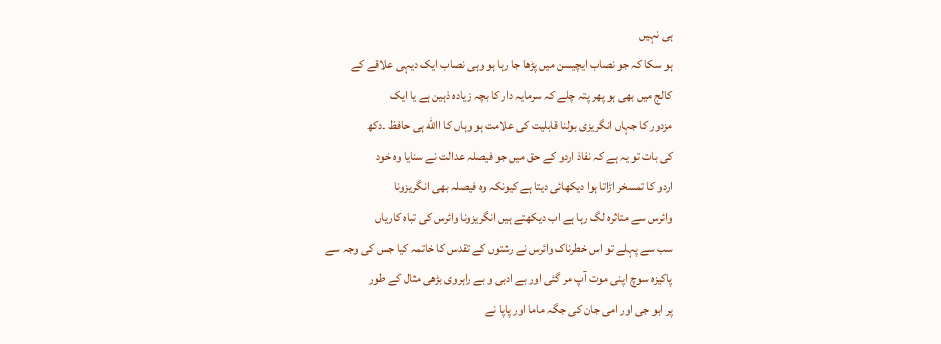ہی نہیں
ہو سکا کہ جو نصاب ایچیسن میں پڑھا جا رہا ہو وہی نصاب ایک دیہی علاقے کے
کالج میں بھی ہو پھر پتہ چلے کہ سرمایہ دار کا بچہ زیادہ ذہین ہے یا ایک
مزدور کا جہاں انگریزی بولنا قابلیت کی علامت ہو وہاں کا االله ہی حافظ ۔دکھ
کی بات تو یہ ہے کہ نفاذ اردو کے حق میں جو فیصلہ عدالت نے سنایا وہ خود
اردو کا تمسخر اڑاتا ہوا دیکھائی دیتا ہے کیونکہ وہ فیصلہ بھی انگریزونا
وائرس سے متاثرہ لگ رہا ہے اب دیکھتے ہیں انگریزونا وائرس کی تباہ کاریاں
سب سے پہلے تو اس خطرناک وائرس نے رشتوں کے تقدس کا خاتمہ کیا جس کی وجہ سے
پاکیزہ سوچ اپنی موت آپ مر گئی اور بے ادبی و بے راہروی بڑھی مثال کے طور
پر ابو جی اور امی جان کی جگہ ماما اور پاپا نے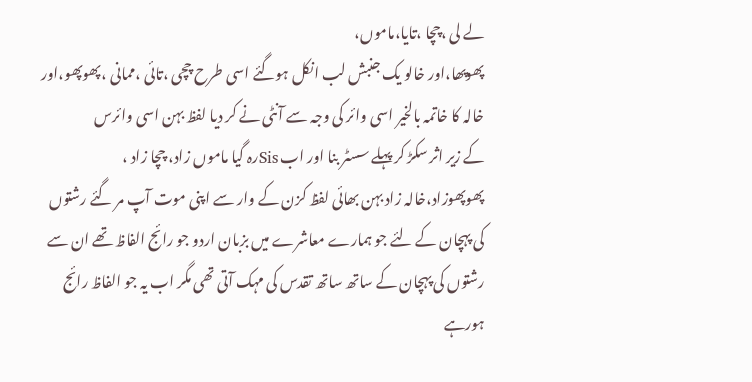لے لی ،چچا ،تایا،ماموں،
پھوپھا،اور خالو یک جنبش لب انکل ہوگئے اسی طرح چچی ،تائی ،ممانی ،پھوپھو،اور
خالہ کا خاتمہ بالخیر اسی وائر کی وجہ سے آنٹی نے کر دیا لفظ بہن اسی وائرس
کے زیر اثر سکڑ کر پہلے سسٹر بنا اور اب Sisرہ گیا ماموں زاد، چچا زاد ،
پھوپھوزاد،خالہ زاد بہن بھائی لفظ کزن کے وار سے اپنی موت آپ مر گئے رشتوں
کی پہچان کے لئے جو ہمارے معاشرے میں بزبان اردو جو رائج الفاظ تھے ان سے
رشتوں کی پہچان کے ساتھ ساتھ تقدس کی مہک آتی تھی مگر اب یہ جو الفاظ رائج
ہورہے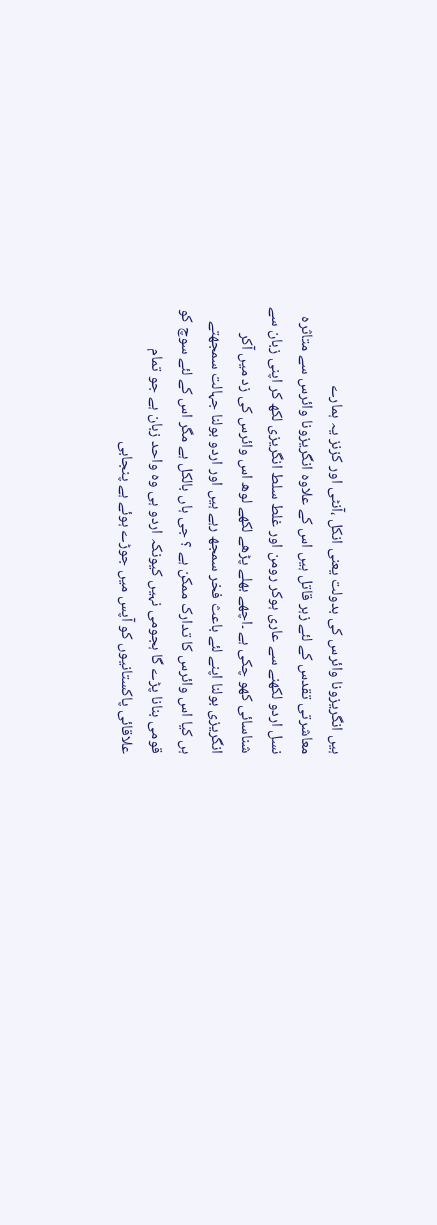ہیں انگریزونا وائرس کی بدولت یعنی انکل ،آنٹی اور کزنز یہ ہمارے
معاشرتی تقدس کے لئے زہر قاتل ہیں اس کے علاوہ انگریزونا وائرس سے متاثرہ
نسل اردو لکھنے سے عاری ہوکر رومن اور غلط سلط انگریزی لکھ کر اپنی زبان سے
شناسائی کھو چکی ہے ۔اچھے بھلے پڑھے لکھے لوھ اس وائرس کی زد میں آکر
انگریزی بولنا اپنے لئے باعث فخر سمجھ رہے ہیں اور اردو بولنا جہالت سمجھتے
ہں کیا اس وائرس کا تدارک ممکن ہے ؟ جی ہاں بالکل ہے مگر اس کے لئے سوچ کو
قومی بنانا پڑے گا ہجومی نہیں کیونکہ اردو ہی وہ واحد زبان ہے جو تمام
علاقائی پاکستانیوں کو آپس میں جوڑے ہوئے ہے پنجابی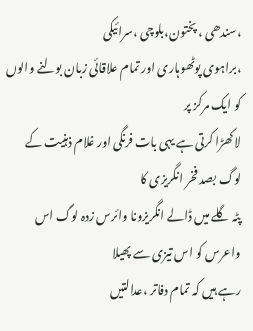،سندھی ، پختون،بلوچی ،سرائیکی
،براہوی پوٹھوہاری اور تمام علاقائی زبان بولنے والوں کو ایک مرکز پر
لاکھڑا کرتی ہے یہی بات فرنگی اور غلام ذہنیت کے لوگ بصد فخر انگریزی کا
پٹہ گلے میں ڈالے انگریزونا وائرس زدہ لوگ اس واعرس کو اس تیزی سے پھیلا
رہے ہیں کہ تمام دفاتر ،عدالتیں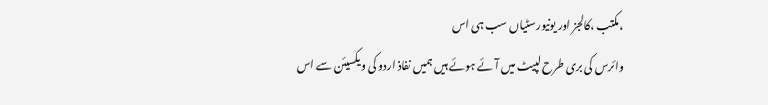،مکتب ،کالجز اور یونیورسٹیاں سب ہی اس
وائرس کی بری طرح لپیٹ میں آئے ہوئے ہیں ہمیں نفاذ اردو کی ویکسیئن سے اس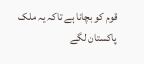قوم کو بچانا ہے تاکہ یہ ملک پاکستان لگے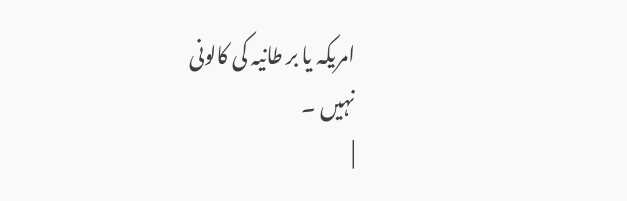امریکہ یا بر طانیہ کی کالونی
نہیں ۔
|